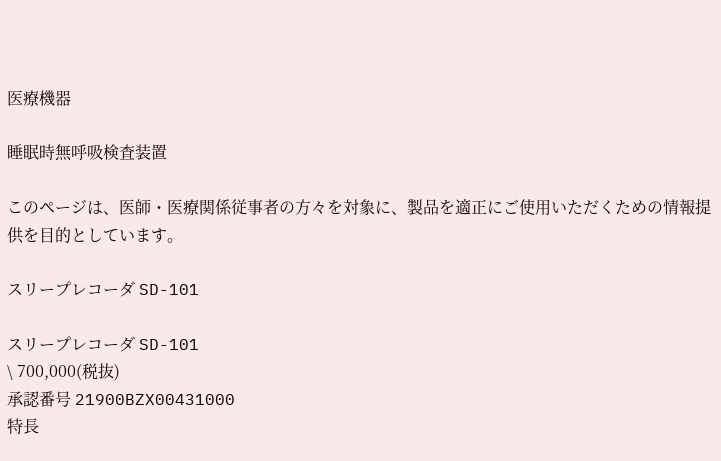医療機器

睡眠時無呼吸検査装置

このページは、医師・医療関係従事者の方々を対象に、製品を適正にご使用いただくための情報提供を目的としています。

スリープレコーダ SD-101

スリープレコーダ SD-101
\ 700,000(税抜)
承認番号 21900BZX00431000
特長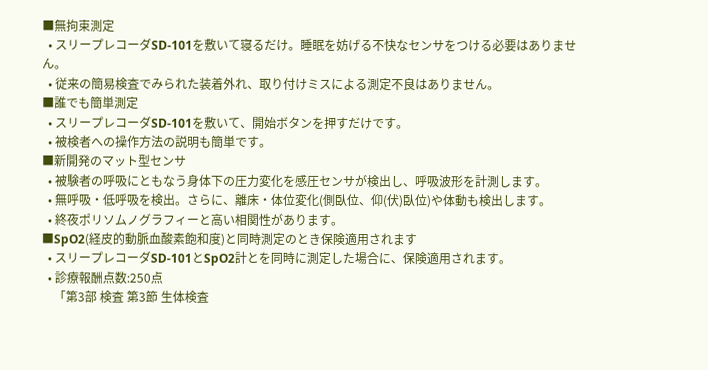■無拘束測定
  • スリープレコーダSD-101を敷いて寝るだけ。睡眠を妨げる不快なセンサをつける必要はありません。
  • 従来の簡易検査でみられた装着外れ、取り付けミスによる測定不良はありません。
■誰でも簡単測定
  • スリープレコーダSD-101を敷いて、開始ボタンを押すだけです。
  • 被検者への操作方法の説明も簡単です。
■新開発のマット型センサ
  • 被験者の呼吸にともなう身体下の圧力変化を感圧センサが検出し、呼吸波形を計測します。
  • 無呼吸・低呼吸を検出。さらに、離床・体位変化(側臥位、仰(伏)臥位)や体動も検出します。
  • 終夜ポリソムノグラフィーと高い相関性があります。
■SpO2(経皮的動脈血酸素飽和度)と同時測定のとき保険適用されます
  • スリープレコーダSD-101とSpO2計とを同時に測定した場合に、保険適用されます。
  • 診療報酬点数:250点
    「第3部 検査 第3節 生体検査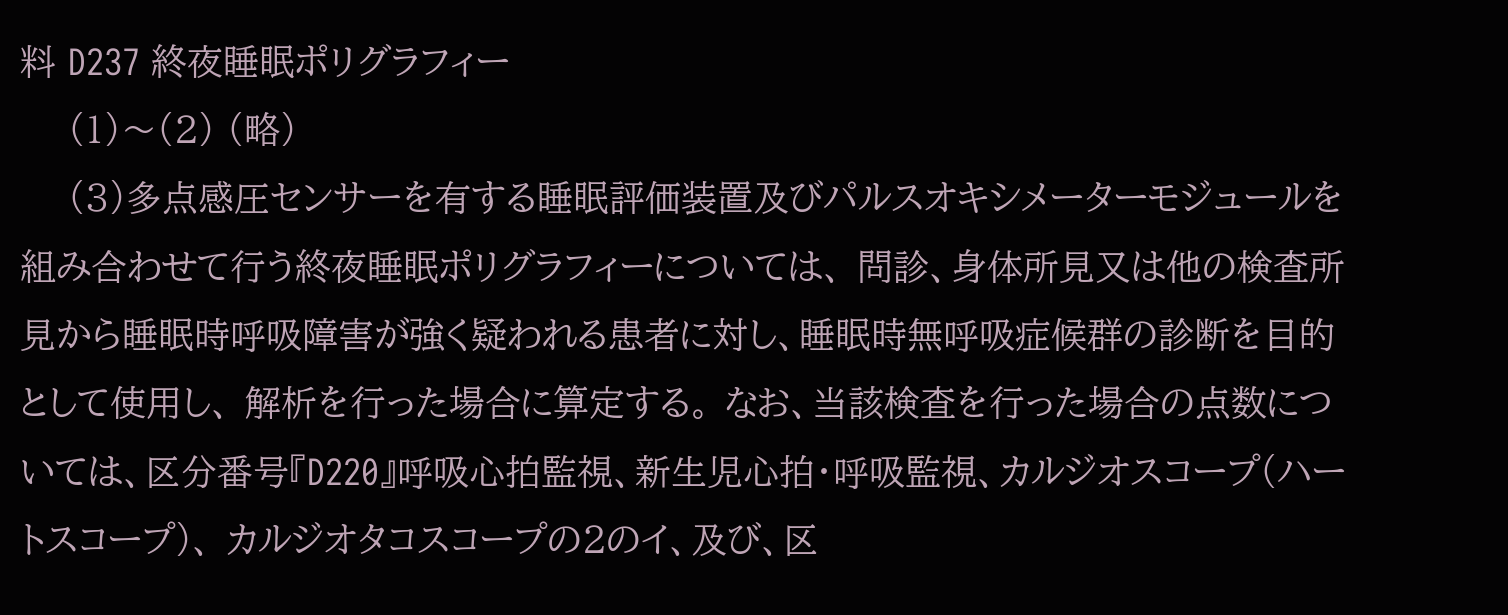料 D237 終夜睡眠ポリグラフィー
    (1)〜(2) (略)
    (3)多点感圧センサーを有する睡眠評価装置及びパルスオキシメーターモジュールを組み合わせて行う終夜睡眠ポリグラフィーについては、 問診、身体所見又は他の検査所見から睡眠時呼吸障害が強く疑われる患者に対し、睡眠時無呼吸症候群の診断を目的として使用し、 解析を行った場合に算定する。 なお、当該検査を行った場合の点数については、区分番号『D220』呼吸心拍監視、新生児心拍・呼吸監視、カルジオスコープ(ハートスコープ)、 カルジオタコスコープの2のイ、及び、区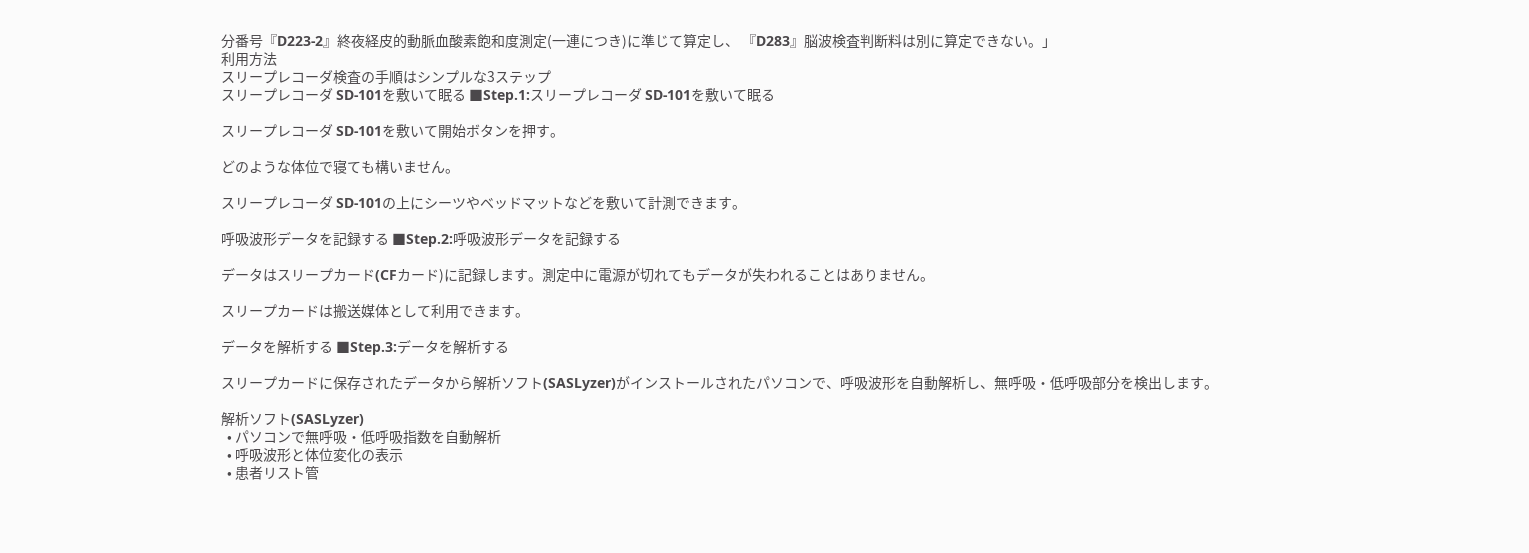分番号『D223-2』終夜経皮的動脈血酸素飽和度測定(一連につき)に準じて算定し、 『D283』脳波検査判断料は別に算定できない。」
利用方法
スリープレコーダ検査の手順はシンプルな3ステップ
スリープレコーダ SD-101を敷いて眠る ■Step.1:スリープレコーダ SD-101を敷いて眠る

スリープレコーダ SD-101を敷いて開始ボタンを押す。

どのような体位で寝ても構いません。

スリープレコーダ SD-101の上にシーツやベッドマットなどを敷いて計測できます。

呼吸波形データを記録する ■Step.2:呼吸波形データを記録する

データはスリープカード(CFカード)に記録します。測定中に電源が切れてもデータが失われることはありません。

スリープカードは搬送媒体として利用できます。

データを解析する ■Step.3:データを解析する

スリープカードに保存されたデータから解析ソフト(SASLyzer)がインストールされたパソコンで、呼吸波形を自動解析し、無呼吸・低呼吸部分を検出します。

解析ソフト(SASLyzer)
  • パソコンで無呼吸・低呼吸指数を自動解析
  • 呼吸波形と体位変化の表示
  • 患者リスト管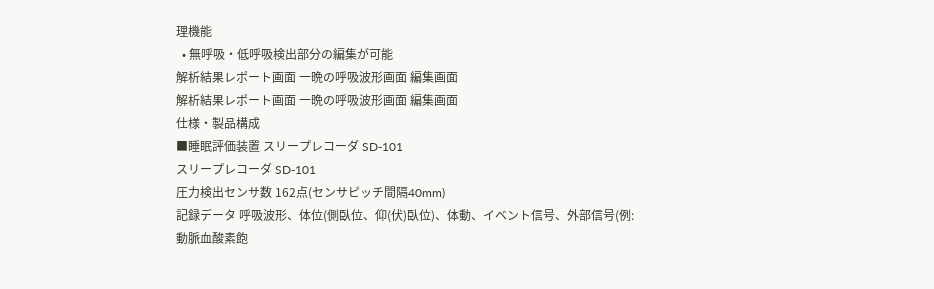理機能
  • 無呼吸・低呼吸検出部分の編集が可能
解析結果レポート画面 一晩の呼吸波形画面 編集画面
解析結果レポート画面 一晩の呼吸波形画面 編集画面
仕様・製品構成
■睡眠評価装置 スリープレコーダ SD-101
スリープレコーダ SD-101
圧力検出センサ数 162点(センサピッチ間隔40mm)
記録データ 呼吸波形、体位(側臥位、仰(伏)臥位)、体動、イベント信号、外部信号(例:動脈血酸素飽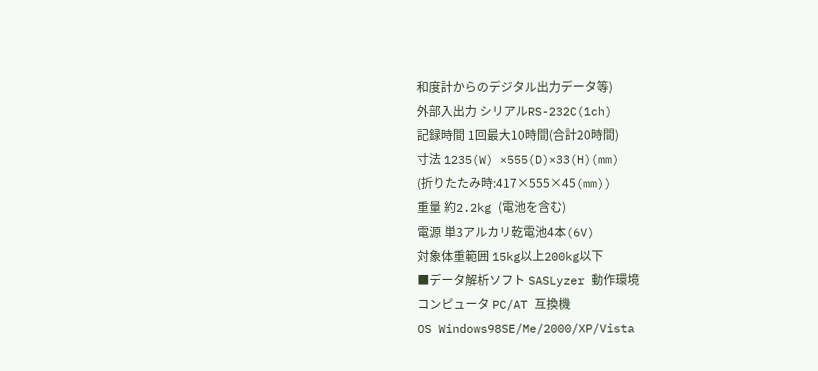和度計からのデジタル出力データ等)
外部入出力 シリアルRS-232C(1ch)
記録時間 1回最大10時間(合計20時間)
寸法 1235(W) ×555(D)×33(H)(mm)
(折りたたみ時:417×555×45(mm))
重量 約2.2kg (電池を含む)
電源 単3アルカリ乾電池4本(6V)
対象体重範囲 15kg以上200kg以下
■データ解析ソフト SASLyzer 動作環境
コンピュータ PC/AT 互換機
OS Windows98SE/Me/2000/XP/Vista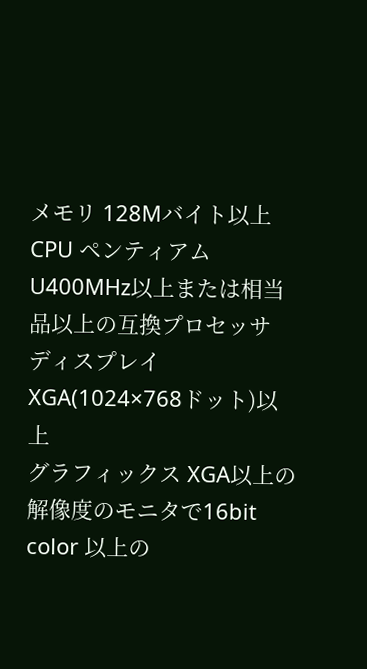メモリ 128Mバイト以上
CPU ペンティアムU400MHz以上または相当品以上の互換プロセッサ
ディスプレイ XGA(1024×768ドット)以上
グラフィックス XGA以上の解像度のモニタで16bit color 以上の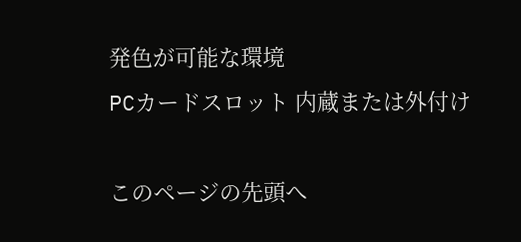発色が可能な環境
PCカードスロット 内蔵または外付け

このページの先頭へ